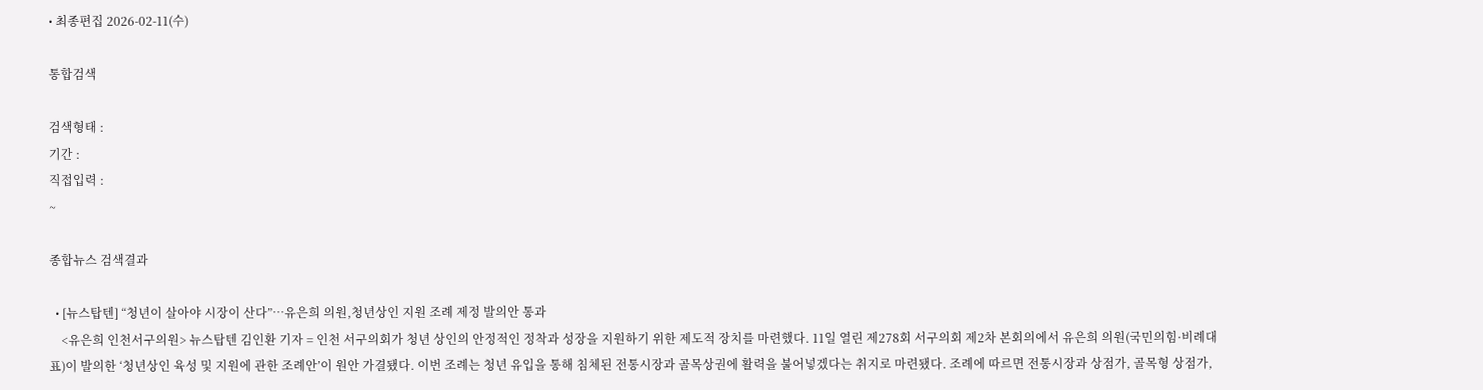• 최종편집 2026-02-11(수)

통합검색

검색형태 :
기간 :
직접입력 :
~

종합뉴스 검색결과

  • [뉴스탑텐] “청년이 살아야 시장이 산다”…유은희 의원,청년상인 지원 조례 제정 발의안 통과
    <유은희 인천서구의원> 뉴스탑텐 김인환 기자 = 인천 서구의회가 청년 상인의 안정적인 정착과 성장을 지원하기 위한 제도적 장치를 마련했다. 11일 열린 제278회 서구의회 제2차 본회의에서 유은희 의원(국민의힘·비례대표)이 발의한 ‘청년상인 육성 및 지원에 관한 조례안’이 원안 가결됐다. 이번 조례는 청년 유입을 통해 침체된 전통시장과 골목상권에 활력을 불어넣겠다는 취지로 마련됐다. 조례에 따르면 전통시장과 상점가, 골목형 상점가,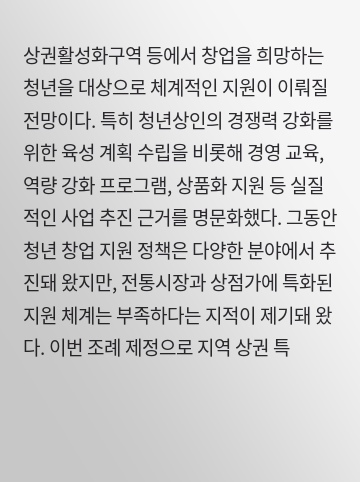상권활성화구역 등에서 창업을 희망하는 청년을 대상으로 체계적인 지원이 이뤄질 전망이다. 특히 청년상인의 경쟁력 강화를 위한 육성 계획 수립을 비롯해 경영 교육, 역량 강화 프로그램, 상품화 지원 등 실질적인 사업 추진 근거를 명문화했다. 그동안 청년 창업 지원 정책은 다양한 분야에서 추진돼 왔지만, 전통시장과 상점가에 특화된 지원 체계는 부족하다는 지적이 제기돼 왔다. 이번 조례 제정으로 지역 상권 특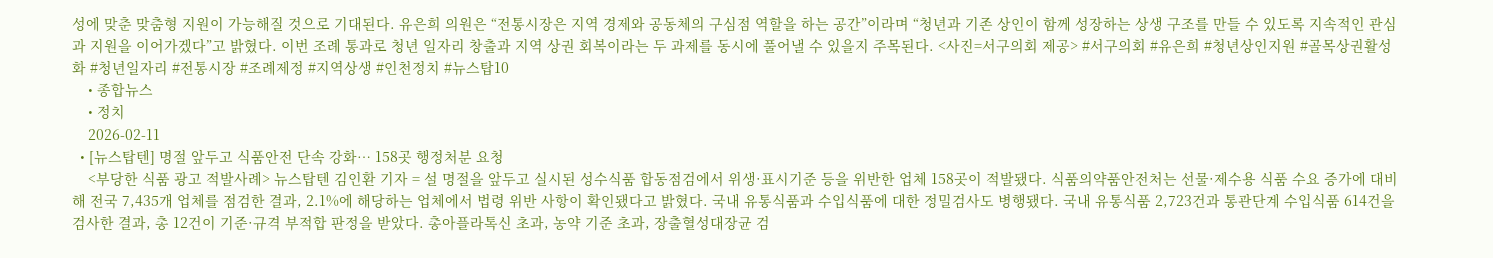성에 맞춘 맞춤형 지원이 가능해질 것으로 기대된다. 유은희 의원은 “전통시장은 지역 경제와 공동체의 구심점 역할을 하는 공간”이라며 “청년과 기존 상인이 함께 성장하는 상생 구조를 만들 수 있도록 지속적인 관심과 지원을 이어가겠다”고 밝혔다. 이번 조례 통과로 청년 일자리 창출과 지역 상권 회복이라는 두 과제를 동시에 풀어낼 수 있을지 주목된다. <사진=서구의회 제공> #서구의회 #유은희 #청년상인지원 #골목상권활성화 #청년일자리 #전통시장 #조례제정 #지역상생 #인천정치 #뉴스탑10
    • 종합뉴스
    • 정치
    2026-02-11
  • [뉴스탑텐] 명절 앞두고 식품안전 단속 강화… 158곳 행정처분 요청
    <부당한 식품 광고 적발사례> 뉴스탑텐 김인환 기자 = 설 명절을 앞두고 실시된 성수식품 합동점검에서 위생·표시기준 등을 위반한 업체 158곳이 적발됐다. 식품의약품안전처는 선물·제수용 식품 수요 증가에 대비해 전국 7,435개 업체를 점검한 결과, 2.1%에 해당하는 업체에서 법령 위반 사항이 확인됐다고 밝혔다. 국내 유통식품과 수입식품에 대한 정밀검사도 병행됐다. 국내 유통식품 2,723건과 통관단계 수입식품 614건을 검사한 결과, 총 12건이 기준·규격 부적합 판정을 받았다. 총아플라톡신 초과, 농약 기준 초과, 장출혈성대장균 검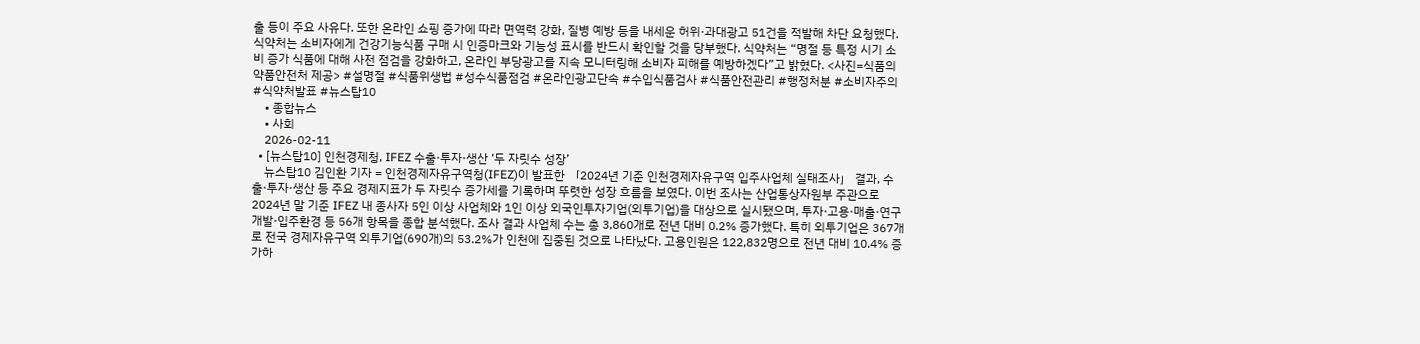출 등이 주요 사유다. 또한 온라인 쇼핑 증가에 따라 면역력 강화, 질병 예방 등을 내세운 허위·과대광고 51건을 적발해 차단 요청했다. 식약처는 소비자에게 건강기능식품 구매 시 인증마크와 기능성 표시를 반드시 확인할 것을 당부했다. 식약처는 “명절 등 특정 시기 소비 증가 식품에 대해 사전 점검을 강화하고, 온라인 부당광고를 지속 모니터링해 소비자 피해를 예방하겠다”고 밝혔다. <사진=식품의약품안전처 제공> #설명절 #식품위생법 #성수식품점검 #온라인광고단속 #수입식품검사 #식품안전관리 #행정처분 #소비자주의 #식약처발표 #뉴스탑10
    • 종합뉴스
    • 사회
    2026-02-11
  • [뉴스탑10] 인천경제청, IFEZ 수출·투자·생산 ‘두 자릿수 성장’
    뉴스탑10 김인환 기자 = 인천경제자유구역청(IFEZ)이 발표한 「2024년 기준 인천경제자유구역 입주사업체 실태조사」 결과, 수출·투자·생산 등 주요 경제지표가 두 자릿수 증가세를 기록하며 뚜렷한 성장 흐름을 보였다. 이번 조사는 산업통상자원부 주관으로 2024년 말 기준 IFEZ 내 종사자 5인 이상 사업체와 1인 이상 외국인투자기업(외투기업)을 대상으로 실시됐으며, 투자·고용·매출·연구개발·입주환경 등 56개 항목을 종합 분석했다. 조사 결과 사업체 수는 총 3,860개로 전년 대비 0.2% 증가했다. 특히 외투기업은 367개로 전국 경제자유구역 외투기업(690개)의 53.2%가 인천에 집중된 것으로 나타났다. 고용인원은 122,832명으로 전년 대비 10.4% 증가하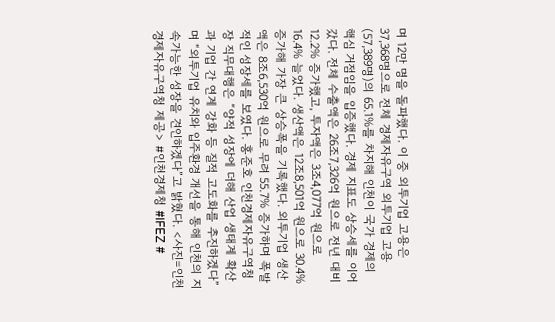며 12만 명을 돌파했다. 이 중 외투기업 고용은 37,368명으로 전체 경제자유구역 외투기업 고용(57,389명)의 65.1%를 차지해 인천이 국가 경제의 핵심 거점임을 입증했다. 경제 지표도 상승세를 이어갔다. 전체 수출액은 26조7,326억 원으로 전년 대비 12.2% 증가했고, 투자액은 3조4,077억 원으로 16.4% 늘었다. 생산액은 12조8,501억 원으로 30.4% 증가해 가장 큰 상승폭을 기록했다. 외투기업 생산액은 8조6,530억 원으로 무려 55.7% 증가하며 폭발적인 성장세를 보였다. 홍준호 인천경제자유구역청장 직무대행은 “양적 성장에 더해 산업 생태계 확산과 기업 간 연계 강화 등 질적 고도화를 추진하겠다”며 “외투기업 유치와 입주환경 개선을 통해 인천의 지속가능한 성장을 견인하겠다”고 밝혔다. <사진=인천경제자유구역청 제공> #인천경제청 #IFEZ #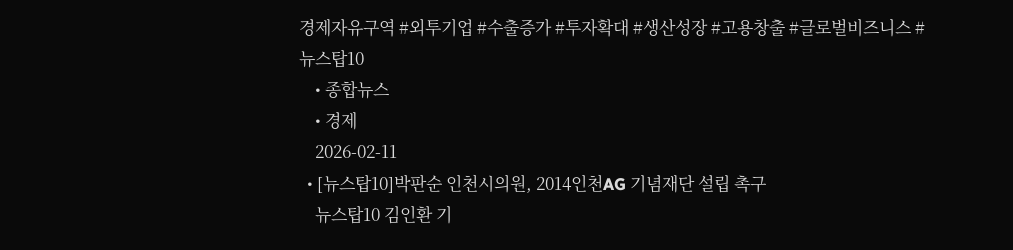경제자유구역 #외투기업 #수출증가 #투자확대 #생산성장 #고용창출 #글로벌비즈니스 #뉴스탑10
    • 종합뉴스
    • 경제
    2026-02-11
  • [뉴스탑10]박판순 인천시의원, 2014인천AG 기념재단 설립 촉구
    뉴스탑10 김인환 기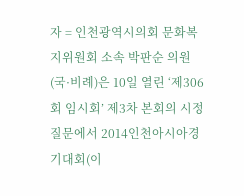자 = 인천광역시의회 문화복지위원회 소속 박판순 의원(국·비례)은 10일 열린 ‘제306회 임시회’ 제3차 본회의 시정질문에서 2014인천아시아경기대회(이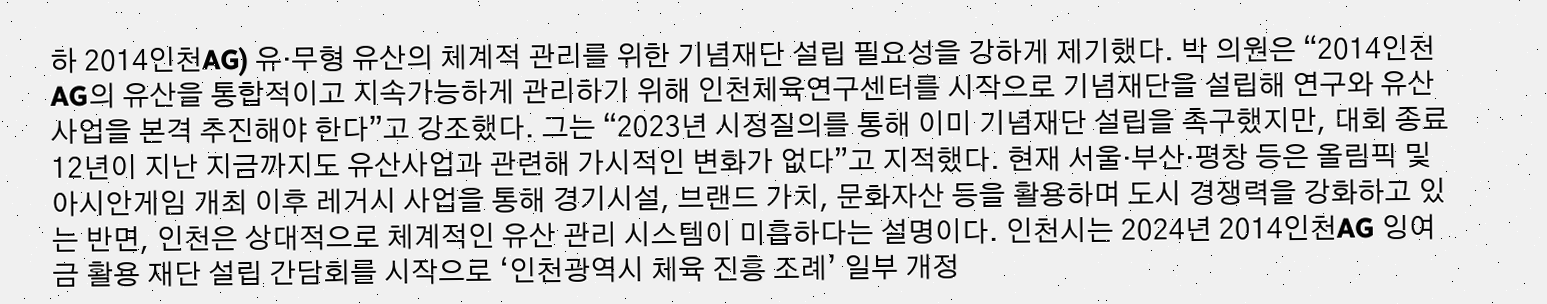하 2014인천AG) 유·무형 유산의 체계적 관리를 위한 기념재단 설립 필요성을 강하게 제기했다. 박 의원은 “2014인천AG의 유산을 통합적이고 지속가능하게 관리하기 위해 인천체육연구센터를 시작으로 기념재단을 설립해 연구와 유산사업을 본격 추진해야 한다”고 강조했다. 그는 “2023년 시정질의를 통해 이미 기념재단 설립을 촉구했지만, 대회 종료 12년이 지난 지금까지도 유산사업과 관련해 가시적인 변화가 없다”고 지적했다. 현재 서울·부산·평창 등은 올림픽 및 아시안게임 개최 이후 레거시 사업을 통해 경기시설, 브랜드 가치, 문화자산 등을 활용하며 도시 경쟁력을 강화하고 있는 반면, 인천은 상대적으로 체계적인 유산 관리 시스템이 미흡하다는 설명이다. 인천시는 2024년 2014인천AG 잉여금 활용 재단 설립 간담회를 시작으로 ‘인천광역시 체육 진흥 조례’ 일부 개정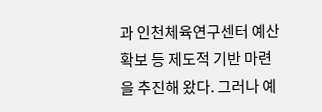과 인천체육연구센터 예산 확보 등 제도적 기반 마련을 추진해 왔다. 그러나 예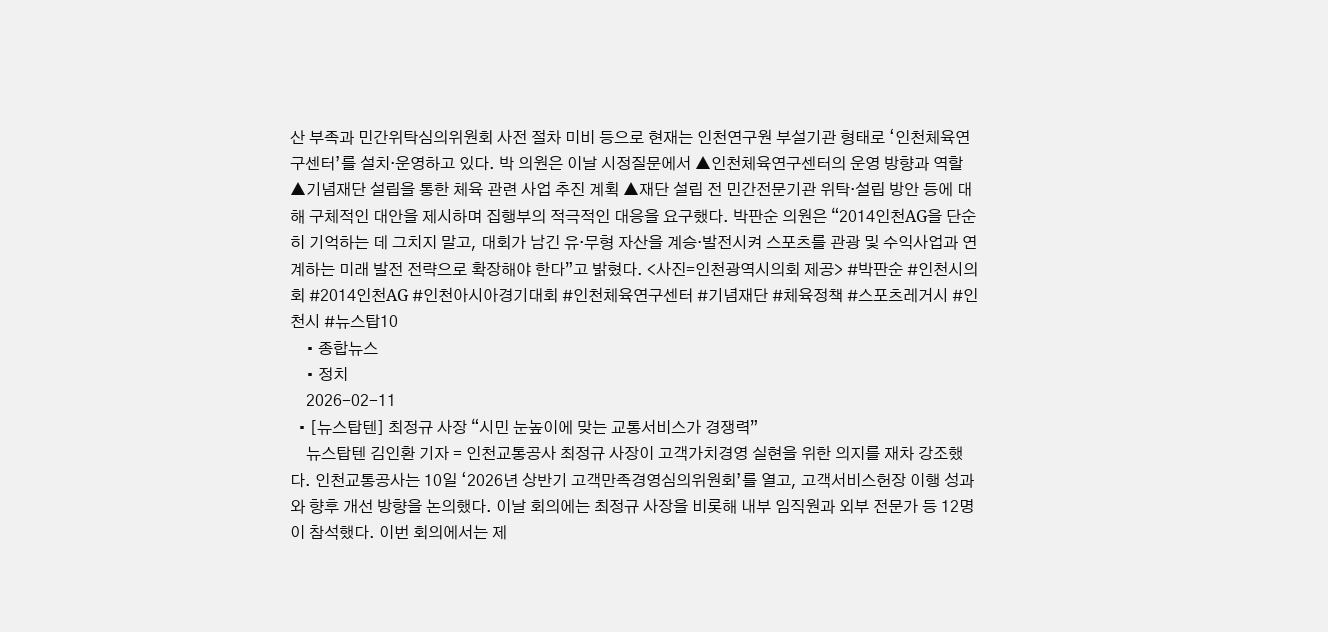산 부족과 민간위탁심의위원회 사전 절차 미비 등으로 현재는 인천연구원 부설기관 형태로 ‘인천체육연구센터’를 설치·운영하고 있다. 박 의원은 이날 시정질문에서 ▲인천체육연구센터의 운영 방향과 역할 ▲기념재단 설립을 통한 체육 관련 사업 추진 계획 ▲재단 설립 전 민간전문기관 위탁·설립 방안 등에 대해 구체적인 대안을 제시하며 집행부의 적극적인 대응을 요구했다. 박판순 의원은 “2014인천AG을 단순히 기억하는 데 그치지 말고, 대회가 남긴 유·무형 자산을 계승·발전시켜 스포츠를 관광 및 수익사업과 연계하는 미래 발전 전략으로 확장해야 한다”고 밝혔다. <사진=인천광역시의회 제공> #박판순 #인천시의회 #2014인천AG #인천아시아경기대회 #인천체육연구센터 #기념재단 #체육정책 #스포츠레거시 #인천시 #뉴스탑10
    • 종합뉴스
    • 정치
    2026-02-11
  • [뉴스탑텐] 최정규 사장 “시민 눈높이에 맞는 교통서비스가 경쟁력”
    뉴스탑텐 김인환 기자 = 인천교통공사 최정규 사장이 고객가치경영 실현을 위한 의지를 재차 강조했다. 인천교통공사는 10일 ‘2026년 상반기 고객만족경영심의위원회’를 열고, 고객서비스헌장 이행 성과와 향후 개선 방향을 논의했다. 이날 회의에는 최정규 사장을 비롯해 내부 임직원과 외부 전문가 등 12명이 참석했다. 이번 회의에서는 제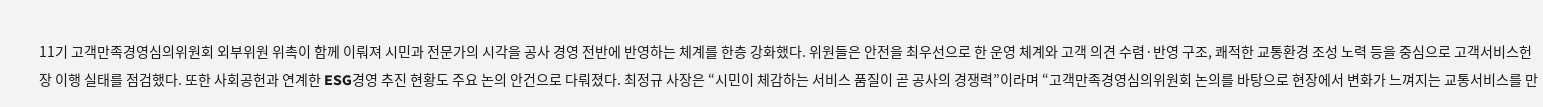11기 고객만족경영심의위원회 외부위원 위촉이 함께 이뤄져 시민과 전문가의 시각을 공사 경영 전반에 반영하는 체계를 한층 강화했다. 위원들은 안전을 최우선으로 한 운영 체계와 고객 의견 수렴·반영 구조, 쾌적한 교통환경 조성 노력 등을 중심으로 고객서비스헌장 이행 실태를 점검했다. 또한 사회공헌과 연계한 ESG경영 추진 현황도 주요 논의 안건으로 다뤄졌다. 최정규 사장은 “시민이 체감하는 서비스 품질이 곧 공사의 경쟁력”이라며 “고객만족경영심의위원회 논의를 바탕으로 현장에서 변화가 느껴지는 교통서비스를 만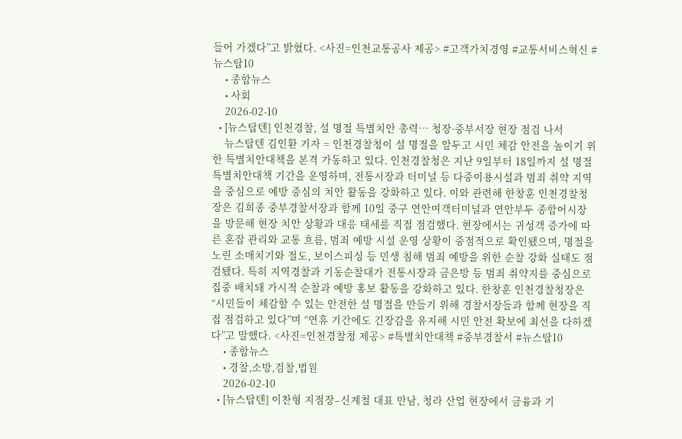들어 가겠다”고 밝혔다. <사진=인천교통공사 제공> #고객가치경영 #교통서비스혁신 #뉴스탑10
    • 종합뉴스
    • 사회
    2026-02-10
  • [뉴스탑텐] 인천경찰, 설 명절 특별치안 총력… 청장·중부서장 현장 점검 나서
    뉴스탑텐 김인환 기자 = 인천경찰청이 설 명절을 앞두고 시민 체감 안전을 높이기 위한 특별치안대책을 본격 가동하고 있다. 인천경찰청은 지난 9일부터 18일까지 설 명절 특별치안대책 기간을 운영하며, 전통시장과 터미널 등 다중이용시설과 범죄 취약 지역을 중심으로 예방 중심의 치안 활동을 강화하고 있다. 이와 관련해 한창훈 인천경찰청장은 김희종 중부경찰서장과 함께 10일 중구 연안여객터미널과 연안부두 종합어시장을 방문해 현장 치안 상황과 대응 태세를 직접 점검했다. 현장에서는 귀성객 증가에 따른 혼잡 관리와 교통 흐름, 범죄 예방 시설 운영 상황이 중점적으로 확인됐으며, 명절을 노린 소매치기와 절도, 보이스피싱 등 민생 침해 범죄 예방을 위한 순찰 강화 실태도 점검됐다. 특히 지역경찰과 기동순찰대가 전통시장과 금은방 등 범죄 취약지를 중심으로 집중 배치돼 가시적 순찰과 예방 홍보 활동을 강화하고 있다. 한창훈 인천경찰청장은 “시민들이 체감할 수 있는 안전한 설 명절을 만들기 위해 경찰서장들과 함께 현장을 직접 점검하고 있다”며 “연휴 기간에도 긴장감을 유지해 시민 안전 확보에 최선을 다하겠다”고 말했다. <사진=인천경찰청 제공> #특별치안대책 #중부경찰서 #뉴스탑10
    • 종합뉴스
    • 경찰,소방,검찰,법원
    2026-02-10
  • [뉴스탑텐] 이찬형 지점장–신계철 대표 만남, 청라 산업 현장에서 금융과 기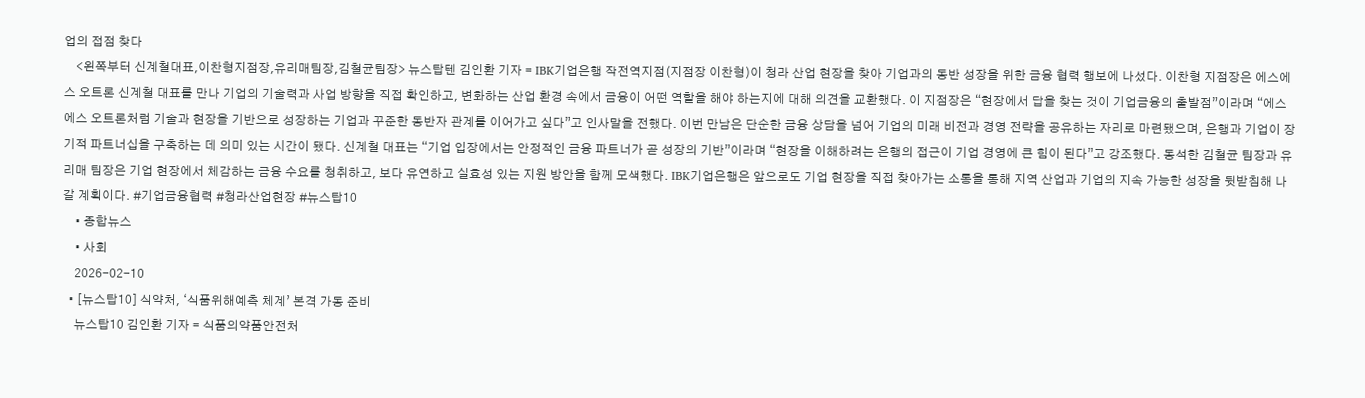업의 접점 찾다
    <왼쪽부터 신계철대표,이찬형지점장,유리매팀장,김철균팀장> 뉴스탑텐 김인환 기자 = IBK기업은행 작전역지점(지점장 이찬형)이 청라 산업 현장을 찾아 기업과의 동반 성장을 위한 금융 협력 행보에 나섰다. 이찬형 지점장은 에스에스 오트론 신계철 대표를 만나 기업의 기술력과 사업 방향을 직접 확인하고, 변화하는 산업 환경 속에서 금융이 어떤 역할을 해야 하는지에 대해 의견을 교환했다. 이 지점장은 “현장에서 답을 찾는 것이 기업금융의 출발점”이라며 “에스에스 오트론처럼 기술과 현장을 기반으로 성장하는 기업과 꾸준한 동반자 관계를 이어가고 싶다”고 인사말을 전했다. 이번 만남은 단순한 금융 상담을 넘어 기업의 미래 비전과 경영 전략을 공유하는 자리로 마련됐으며, 은행과 기업이 장기적 파트너십을 구축하는 데 의미 있는 시간이 됐다. 신계철 대표는 “기업 입장에서는 안정적인 금융 파트너가 곧 성장의 기반”이라며 “현장을 이해하려는 은행의 접근이 기업 경영에 큰 힘이 된다”고 강조했다. 동석한 김철균 팀장과 유리매 팀장은 기업 현장에서 체감하는 금융 수요를 청취하고, 보다 유연하고 실효성 있는 지원 방안을 함께 모색했다. IBK기업은행은 앞으로도 기업 현장을 직접 찾아가는 소통을 통해 지역 산업과 기업의 지속 가능한 성장을 뒷받침해 나갈 계획이다. #기업금융협력 #청라산업현장 #뉴스탑10
    • 종합뉴스
    • 사회
    2026-02-10
  • [뉴스탑10] 식약처, ‘식품위해예측 체계’ 본격 가동 준비
    뉴스탑10 김인환 기자 = 식품의약품안전처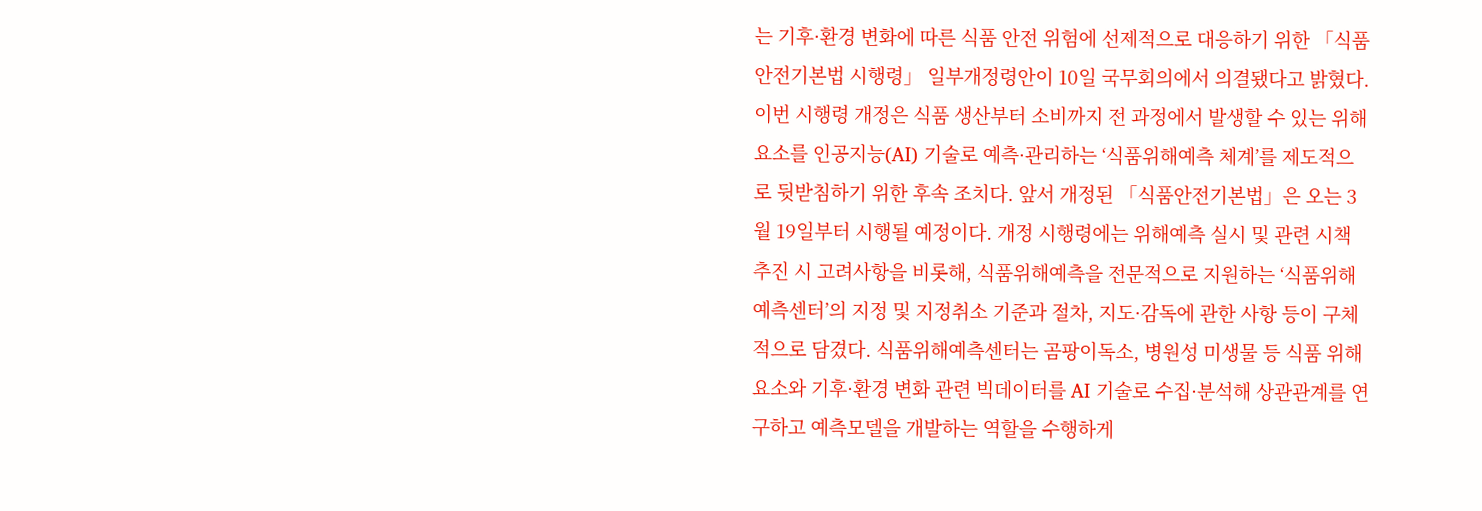는 기후·환경 변화에 따른 식품 안전 위험에 선제적으로 대응하기 위한 「식품안전기본법 시행령」 일부개정령안이 10일 국무회의에서 의결됐다고 밝혔다. 이번 시행령 개정은 식품 생산부터 소비까지 전 과정에서 발생할 수 있는 위해요소를 인공지능(AI) 기술로 예측·관리하는 ‘식품위해예측 체계’를 제도적으로 뒷받침하기 위한 후속 조치다. 앞서 개정된 「식품안전기본법」은 오는 3월 19일부터 시행될 예정이다. 개정 시행령에는 위해예측 실시 및 관련 시책 추진 시 고려사항을 비롯해, 식품위해예측을 전문적으로 지원하는 ‘식품위해예측센터’의 지정 및 지정취소 기준과 절차, 지도·감독에 관한 사항 등이 구체적으로 담겼다. 식품위해예측센터는 곰팡이독소, 병원성 미생물 등 식품 위해요소와 기후·환경 변화 관련 빅데이터를 AI 기술로 수집·분석해 상관관계를 연구하고 예측모델을 개발하는 역할을 수행하게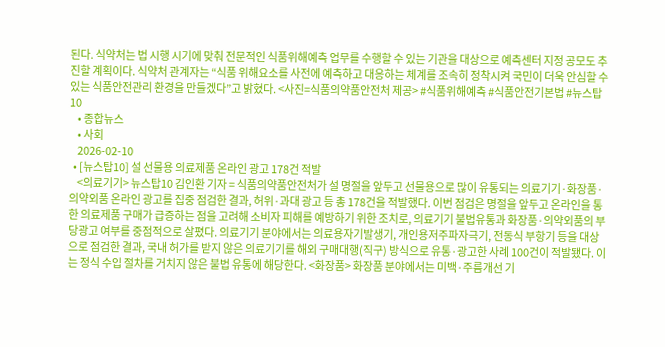된다. 식약처는 법 시행 시기에 맞춰 전문적인 식품위해예측 업무를 수행할 수 있는 기관을 대상으로 예측센터 지정 공모도 추진할 계획이다. 식약처 관계자는 “식품 위해요소를 사전에 예측하고 대응하는 체계를 조속히 정착시켜 국민이 더욱 안심할 수 있는 식품안전관리 환경을 만들겠다”고 밝혔다. <사진=식품의약품안전처 제공> #식품위해예측 #식품안전기본법 #뉴스탑10
    • 종합뉴스
    • 사회
    2026-02-10
  • [뉴스탑10] 설 선물용 의료제품 온라인 광고 178건 적발
    <의료기기> 뉴스탑10 김인환 기자 = 식품의약품안전처가 설 명절을 앞두고 선물용으로 많이 유통되는 의료기기·화장품·의약외품 온라인 광고를 집중 점검한 결과, 허위·과대 광고 등 총 178건을 적발했다. 이번 점검은 명절을 앞두고 온라인을 통한 의료제품 구매가 급증하는 점을 고려해 소비자 피해를 예방하기 위한 조치로, 의료기기 불법유통과 화장품·의약외품의 부당광고 여부를 중점적으로 살폈다. 의료기기 분야에서는 의료용자기발생기, 개인용저주파자극기, 전동식 부항기 등을 대상으로 점검한 결과, 국내 허가를 받지 않은 의료기기를 해외 구매대행(직구) 방식으로 유통·광고한 사례 100건이 적발됐다. 이는 정식 수입 절차를 거치지 않은 불법 유통에 해당한다. <화장품> 화장품 분야에서는 미백·주름개선 기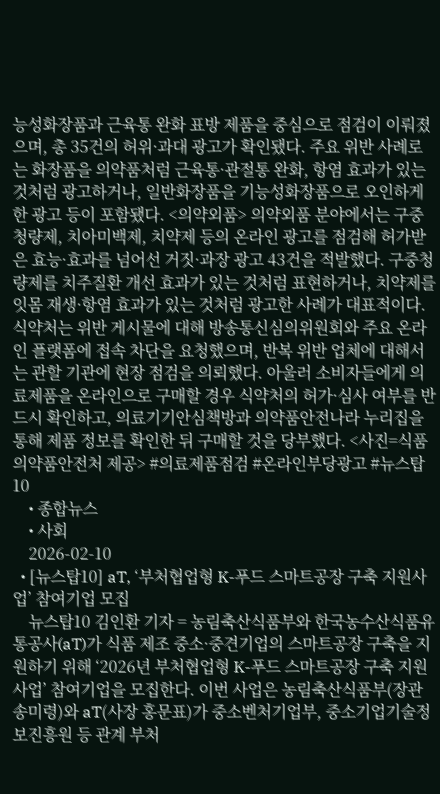능성화장품과 근육통 완화 표방 제품을 중심으로 점검이 이뤄졌으며, 총 35건의 허위·과대 광고가 확인됐다. 주요 위반 사례로는 화장품을 의약품처럼 근육통·관절통 완화, 항염 효과가 있는 것처럼 광고하거나, 일반화장품을 기능성화장품으로 오인하게 한 광고 등이 포함됐다. <의약외품> 의약외품 분야에서는 구중청량제, 치아미백제, 치약제 등의 온라인 광고를 점검해 허가받은 효능·효과를 넘어선 거짓·과장 광고 43건을 적발했다. 구중청량제를 치주질환 개선 효과가 있는 것처럼 표현하거나, 치약제를 잇몸 재생·항염 효과가 있는 것처럼 광고한 사례가 대표적이다. 식약처는 위반 게시물에 대해 방송통신심의위원회와 주요 온라인 플랫폼에 접속 차단을 요청했으며, 반복 위반 업체에 대해서는 관할 기관에 현장 점검을 의뢰했다. 아울러 소비자들에게 의료제품을 온라인으로 구매할 경우 식약처의 허가·심사 여부를 반드시 확인하고, 의료기기안심책방과 의약품안전나라 누리집을 통해 제품 정보를 확인한 뒤 구매할 것을 당부했다. <사진=식품의약품안전처 제공> #의료제품점검 #온라인부당광고 #뉴스탑10
    • 종합뉴스
    • 사회
    2026-02-10
  • [뉴스탑10] aT, ‘부처협업형 K-푸드 스마트공장 구축 지원사업’ 참여기업 모집
    뉴스탑10 김인환 기자 = 농림축산식품부와 한국농수산식품유통공사(aT)가 식품 제조 중소·중견기업의 스마트공장 구축을 지원하기 위해 ‘2026년 부처협업형 K-푸드 스마트공장 구축 지원사업’ 참여기업을 모집한다. 이번 사업은 농림축산식품부(장관 송미령)와 aT(사장 홍문표)가 중소벤처기업부, 중소기업기술정보진흥원 등 관계 부처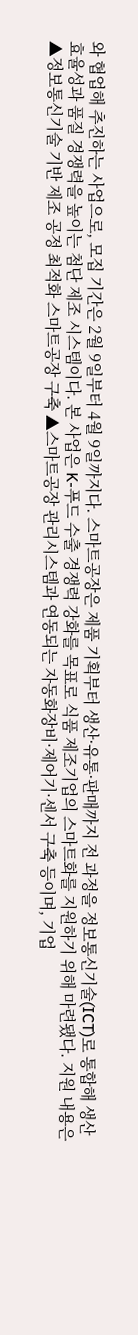와 협업해 추진하는 사업으로, 모집 기간은 2월 9일부터 4월 9일까지다. 스마트공장은 제품 기획부터 생산·유통·판매까지 전 과정을 정보통신기술(ICT)로 통합해 생산 효율성과 품질 경쟁력을 높이는 첨단 제조 시스템이다. 본 사업은 K-푸드 수출 경쟁력 강화를 목표로 식품 제조기업의 스마트화를 지원하기 위해 마련됐다. 지원 내용은 ▲정보통신기술 기반 제조 공정 최적화 스마트공장 구축 ▲스마트공장 관리시스템과 연동되는 자동화장비·제어기·센서 구축 등이며, 기업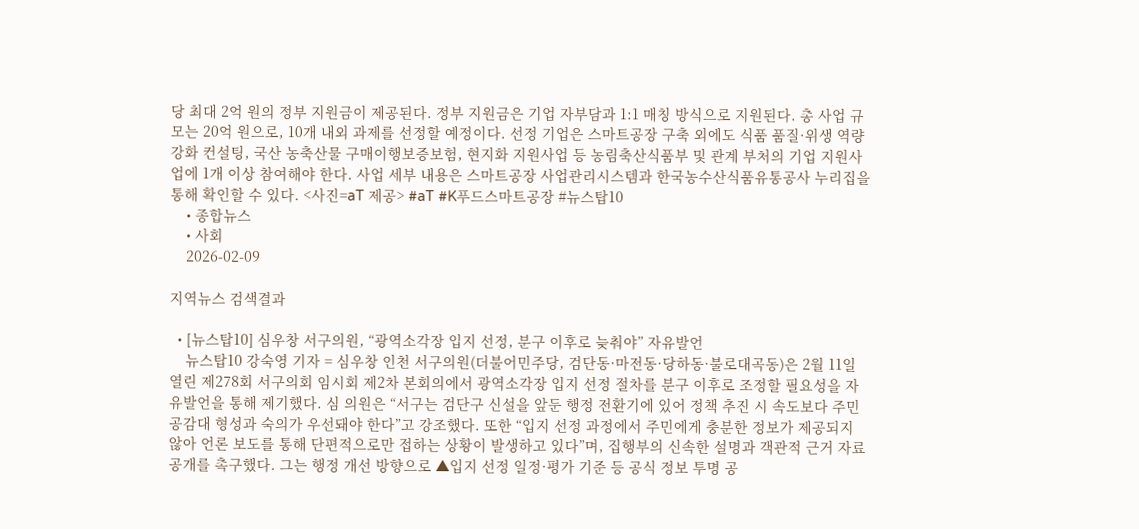당 최대 2억 원의 정부 지원금이 제공된다. 정부 지원금은 기업 자부담과 1:1 매칭 방식으로 지원된다. 총 사업 규모는 20억 원으로, 10개 내외 과제를 선정할 예정이다. 선정 기업은 스마트공장 구축 외에도 식품 품질·위생 역량 강화 컨설팅, 국산 농축산물 구매이행보증보험, 현지화 지원사업 등 농림축산식품부 및 관계 부처의 기업 지원사업에 1개 이상 참여해야 한다. 사업 세부 내용은 스마트공장 사업관리시스템과 한국농수산식품유통공사 누리집을 통해 확인할 수 있다. <사진=aT 제공> #aT #K푸드스마트공장 #뉴스탑10
    • 종합뉴스
    • 사회
    2026-02-09

지역뉴스 검색결과

  • [뉴스탑10] 심우창 서구의원, “광역소각장 입지 선정, 분구 이후로 늦춰야” 자유발언
    뉴스탑10 강숙영 기자 = 심우창 인천 서구의원(더불어민주당, 검단동·마전동·당하동·불로대곡동)은 2월 11일 열린 제278회 서구의회 임시회 제2차 본회의에서 광역소각장 입지 선정 절차를 분구 이후로 조정할 필요성을 자유발언을 통해 제기했다. 심 의원은 “서구는 검단구 신설을 앞둔 행정 전환기에 있어 정책 추진 시 속도보다 주민 공감대 형성과 숙의가 우선돼야 한다”고 강조했다. 또한 “입지 선정 과정에서 주민에게 충분한 정보가 제공되지 않아 언론 보도를 통해 단편적으로만 접하는 상황이 발생하고 있다”며, 집행부의 신속한 설명과 객관적 근거 자료 공개를 촉구했다. 그는 행정 개선 방향으로 ▲입지 선정 일정·평가 기준 등 공식 정보 투명 공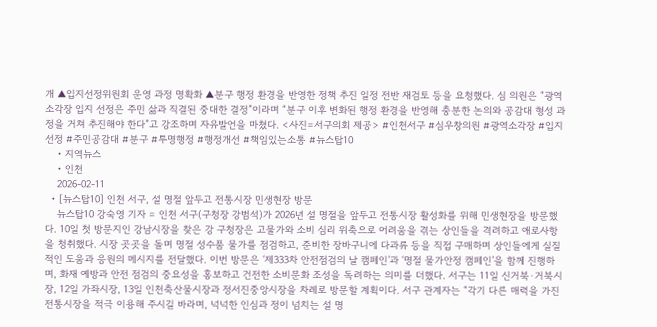개 ▲입지선정위원회 운영 과정 명확화 ▲분구 행정 환경을 반영한 정책 추진 일정 전반 재검토 등을 요청했다. 심 의원은 “광역소각장 입지 선정은 주민 삶과 직결된 중대한 결정”이라며 “분구 이후 변화된 행정 환경을 반영해 충분한 논의와 공감대 형성 과정을 거쳐 추진해야 한다”고 강조하며 자유발언을 마쳤다. <사진=서구의회 제공> #인천서구 #심우창의원 #광역소각장 #입지선정 #주민공감대 #분구 #투명행정 #행정개선 #책임있는소통 #뉴스탑10
    • 지역뉴스
    • 인천
    2026-02-11
  • [뉴스탑10] 인천 서구, 설 명절 앞두고 전통시장 민생현장 방문
    뉴스탑10 강숙영 기자 = 인천 서구(구청장 강범석)가 2026년 설 명절을 앞두고 전통시장 활성화를 위해 민생현장을 방문했다. 10일 첫 방문지인 강남시장을 찾은 강 구청장은 고물가와 소비 심리 위축으로 어려움을 겪는 상인들을 격려하고 애로사항을 청취했다. 시장 곳곳을 돌며 명절 성수품 물가를 점검하고, 준비한 장바구니에 다과류 등을 직접 구매하며 상인들에게 실질적인 도움과 응원의 메시지를 전달했다. 이번 방문은 ‘제333차 안전점검의 날 캠페인’과 ‘명절 물가안정 캠페인’을 함께 진행하며, 화재 예방과 안전 점검의 중요성을 홍보하고 건전한 소비문화 조성을 독려하는 의미를 더했다. 서구는 11일 신거북·거북시장, 12일 가좌시장, 13일 인천축산물시장과 정서진중앙시장을 차례로 방문할 계획이다. 서구 관계자는 “각기 다른 매력을 가진 전통시장을 적극 이용해 주시길 바라며, 넉넉한 인심과 정이 넘치는 설 명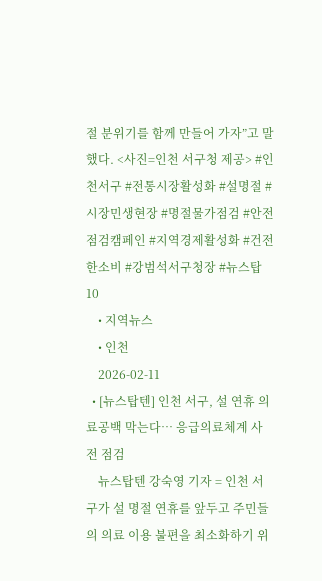절 분위기를 함께 만들어 가자”고 말했다. <사진=인천 서구청 제공> #인천서구 #전통시장활성화 #설명절 #시장민생현장 #명절물가점검 #안전점검캠페인 #지역경제활성화 #건전한소비 #강범석서구청장 #뉴스탑10
    • 지역뉴스
    • 인천
    2026-02-11
  • [뉴스탑텐] 인천 서구, 설 연휴 의료공백 막는다… 응급의료체계 사전 점검
    뉴스탑텐 강숙영 기자 = 인천 서구가 설 명절 연휴를 앞두고 주민들의 의료 이용 불편을 최소화하기 위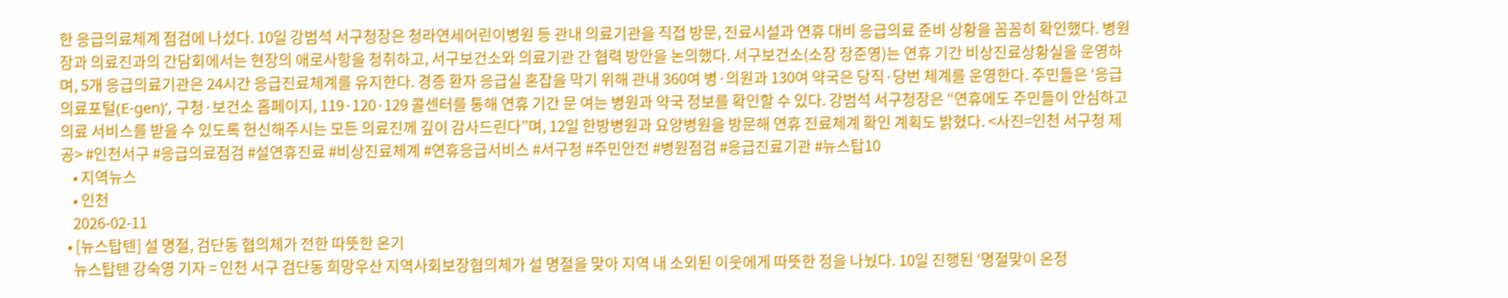한 응급의료체계 점검에 나섰다. 10일 강범석 서구청장은 청라연세어린이병원 등 관내 의료기관을 직접 방문, 진료시설과 연휴 대비 응급의료 준비 상황을 꼼꼼히 확인했다. 병원장과 의료진과의 간담회에서는 현장의 애로사항을 청취하고, 서구보건소와 의료기관 간 협력 방안을 논의했다. 서구보건소(소장 장준영)는 연휴 기간 비상진료상황실을 운영하며, 5개 응급의료기관은 24시간 응급진료체계를 유지한다. 경증 환자 응급실 혼잡을 막기 위해 관내 360여 병·의원과 130여 약국은 당직·당번 체계를 운영한다. 주민들은 ‘응급의료포털(E-gen)’, 구청·보건소 홈페이지, 119·120·129 콜센터를 통해 연휴 기간 문 여는 병원과 약국 정보를 확인할 수 있다. 강범석 서구청장은 “연휴에도 주민들이 안심하고 의료 서비스를 받을 수 있도록 헌신해주시는 모든 의료진께 깊이 감사드린다”며, 12일 한방병원과 요양병원을 방문해 연휴 진료체계 확인 계획도 밝혔다. <사진=인천 서구청 제공> #인천서구 #응급의료점검 #설연휴진료 #비상진료체계 #연휴응급서비스 #서구청 #주민안전 #병원점검 #응급진료기관 #뉴스탑10
    • 지역뉴스
    • 인천
    2026-02-11
  • [뉴스탑텐] 설 명절, 검단동 협의체가 전한 따뜻한 온기
    뉴스탑텐 강숙영 기자 = 인천 서구 검단동 희망우산 지역사회보장협의체가 설 명절을 맞아 지역 내 소외된 이웃에게 따뜻한 정을 나눴다. 10일 진행된 ‘명절맞이 온정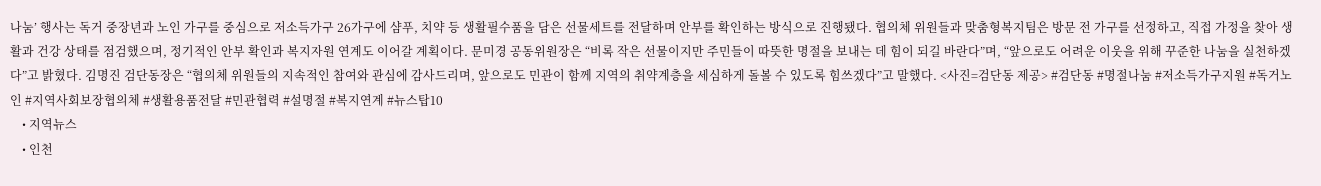나눔’ 행사는 독거 중장년과 노인 가구를 중심으로 저소득가구 26가구에 샴푸, 치약 등 생활필수품을 담은 선물세트를 전달하며 안부를 확인하는 방식으로 진행됐다. 협의체 위원들과 맞춤형복지팀은 방문 전 가구를 선정하고, 직접 가정을 찾아 생활과 건강 상태를 점검했으며, 정기적인 안부 확인과 복지자원 연계도 이어갈 계획이다. 문미경 공동위원장은 “비록 작은 선물이지만 주민들이 따뜻한 명절을 보내는 데 힘이 되길 바란다”며, “앞으로도 어려운 이웃을 위해 꾸준한 나눔을 실천하겠다”고 밝혔다. 김명진 검단동장은 “협의체 위원들의 지속적인 참여와 관심에 감사드리며, 앞으로도 민관이 함께 지역의 취약계층을 세심하게 돌볼 수 있도록 힘쓰겠다”고 말했다. <사진=검단동 제공> #검단동 #명절나눔 #저소득가구지원 #독거노인 #지역사회보장협의체 #생활용품전달 #민관협력 #설명절 #복지연계 #뉴스탑10
    • 지역뉴스
    • 인천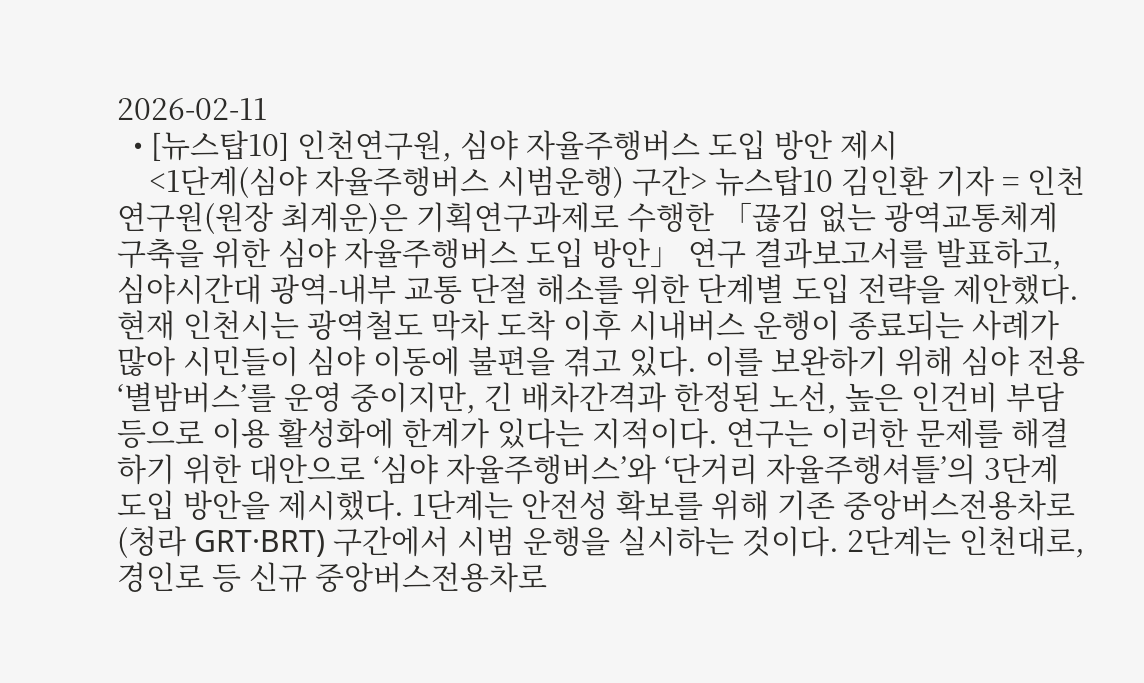2026-02-11
  • [뉴스탑10] 인천연구원, 심야 자율주행버스 도입 방안 제시
    <1단계(심야 자율주행버스 시범운행) 구간> 뉴스탑10 김인환 기자 = 인천연구원(원장 최계운)은 기획연구과제로 수행한 「끊김 없는 광역교통체계 구축을 위한 심야 자율주행버스 도입 방안」 연구 결과보고서를 발표하고, 심야시간대 광역-내부 교통 단절 해소를 위한 단계별 도입 전략을 제안했다. 현재 인천시는 광역철도 막차 도착 이후 시내버스 운행이 종료되는 사례가 많아 시민들이 심야 이동에 불편을 겪고 있다. 이를 보완하기 위해 심야 전용 ‘별밤버스’를 운영 중이지만, 긴 배차간격과 한정된 노선, 높은 인건비 부담 등으로 이용 활성화에 한계가 있다는 지적이다. 연구는 이러한 문제를 해결하기 위한 대안으로 ‘심야 자율주행버스’와 ‘단거리 자율주행셔틀’의 3단계 도입 방안을 제시했다. 1단계는 안전성 확보를 위해 기존 중앙버스전용차로(청라 GRT·BRT) 구간에서 시범 운행을 실시하는 것이다. 2단계는 인천대로, 경인로 등 신규 중앙버스전용차로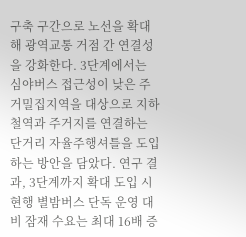구축 구간으로 노선을 확대해 광역교통 거점 간 연결성을 강화한다. 3단계에서는 심야버스 접근성이 낮은 주거밀집지역을 대상으로 지하철역과 주거지를 연결하는 단거리 자율주행셔틀을 도입하는 방안을 담았다. 연구 결과, 3단계까지 확대 도입 시 현행 별밤버스 단독 운영 대비 잠재 수요는 최대 16배 증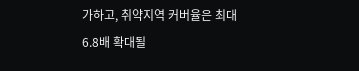가하고, 취약지역 커버율은 최대 6.8배 확대될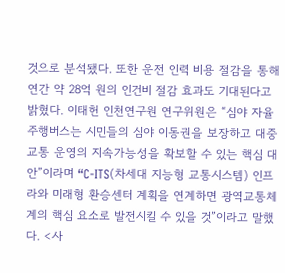것으로 분석됐다. 또한 운전 인력 비용 절감을 통해 연간 약 28억 원의 인건비 절감 효과도 기대된다고 밝혔다. 이태헌 인천연구원 연구위원은 “심야 자율주행버스는 시민들의 심야 이동권을 보장하고 대중교통 운영의 지속가능성을 확보할 수 있는 핵심 대안”이라며 “C-ITS(차세대 지능형 교통시스템) 인프라와 미래형 환승센터 계획을 연계하면 광역교통체계의 핵심 요소로 발전시킬 수 있을 것”이라고 말했다. <사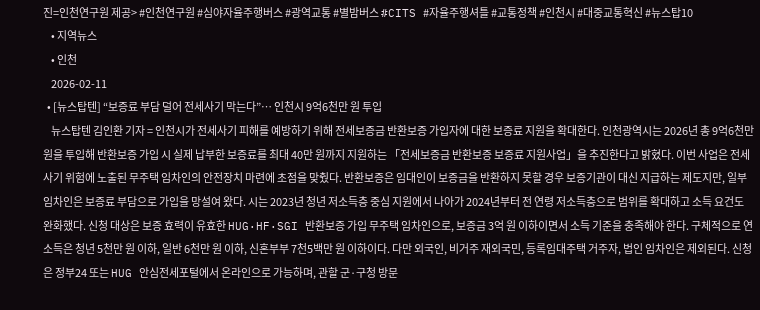진=인천연구원 제공> #인천연구원 #심야자율주행버스 #광역교통 #별밤버스 #CITS #자율주행셔틀 #교통정책 #인천시 #대중교통혁신 #뉴스탑10
    • 지역뉴스
    • 인천
    2026-02-11
  • [뉴스탑텐] “보증료 부담 덜어 전세사기 막는다”… 인천시 9억6천만 원 투입
    뉴스탑텐 김인환 기자 = 인천시가 전세사기 피해를 예방하기 위해 전세보증금 반환보증 가입자에 대한 보증료 지원을 확대한다. 인천광역시는 2026년 총 9억6천만 원을 투입해 반환보증 가입 시 실제 납부한 보증료를 최대 40만 원까지 지원하는 「전세보증금 반환보증 보증료 지원사업」을 추진한다고 밝혔다. 이번 사업은 전세사기 위험에 노출된 무주택 임차인의 안전장치 마련에 초점을 맞췄다. 반환보증은 임대인이 보증금을 반환하지 못할 경우 보증기관이 대신 지급하는 제도지만, 일부 임차인은 보증료 부담으로 가입을 망설여 왔다. 시는 2023년 청년 저소득층 중심 지원에서 나아가 2024년부터 전 연령 저소득층으로 범위를 확대하고 소득 요건도 완화했다. 신청 대상은 보증 효력이 유효한 HUG·HF·SGI 반환보증 가입 무주택 임차인으로, 보증금 3억 원 이하이면서 소득 기준을 충족해야 한다. 구체적으로 연소득은 청년 5천만 원 이하, 일반 6천만 원 이하, 신혼부부 7천5백만 원 이하이다. 다만 외국인, 비거주 재외국민, 등록임대주택 거주자, 법인 임차인은 제외된다. 신청은 정부24 또는 HUG 안심전세포털에서 온라인으로 가능하며, 관할 군·구청 방문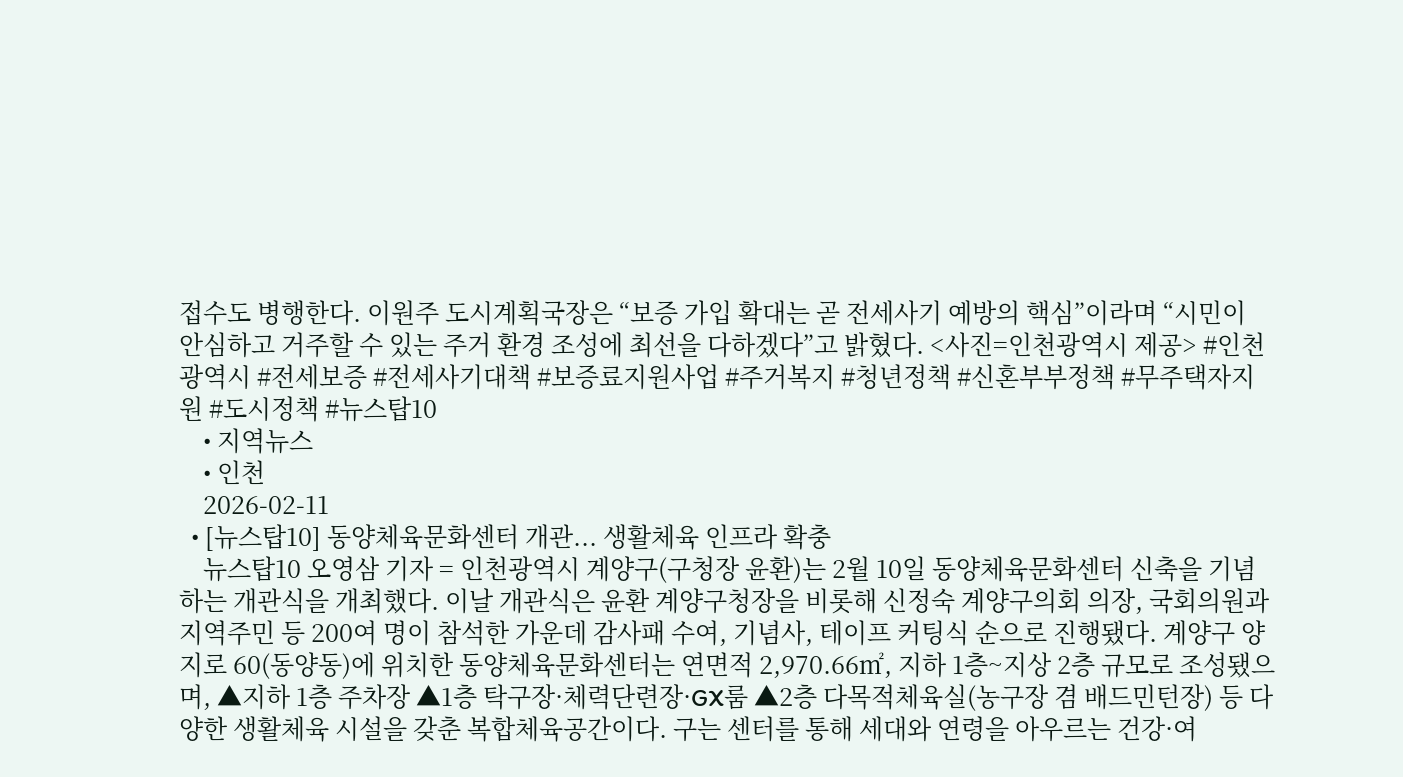접수도 병행한다. 이원주 도시계획국장은 “보증 가입 확대는 곧 전세사기 예방의 핵심”이라며 “시민이 안심하고 거주할 수 있는 주거 환경 조성에 최선을 다하겠다”고 밝혔다. <사진=인천광역시 제공> #인천광역시 #전세보증 #전세사기대책 #보증료지원사업 #주거복지 #청년정책 #신혼부부정책 #무주택자지원 #도시정책 #뉴스탑10
    • 지역뉴스
    • 인천
    2026-02-11
  • [뉴스탑10] 동양체육문화센터 개관... 생활체육 인프라 확충
    뉴스탑10 오영삼 기자 = 인천광역시 계양구(구청장 윤환)는 2월 10일 동양체육문화센터 신축을 기념하는 개관식을 개최했다. 이날 개관식은 윤환 계양구청장을 비롯해 신정숙 계양구의회 의장, 국회의원과 지역주민 등 200여 명이 참석한 가운데 감사패 수여, 기념사, 테이프 커팅식 순으로 진행됐다. 계양구 양지로 60(동양동)에 위치한 동양체육문화센터는 연면적 2,970.66㎡, 지하 1층~지상 2층 규모로 조성됐으며, ▲지하 1층 주차장 ▲1층 탁구장·체력단련장·GX룸 ▲2층 다목적체육실(농구장 겸 배드민턴장) 등 다양한 생활체육 시설을 갖춘 복합체육공간이다. 구는 센터를 통해 세대와 연령을 아우르는 건강·여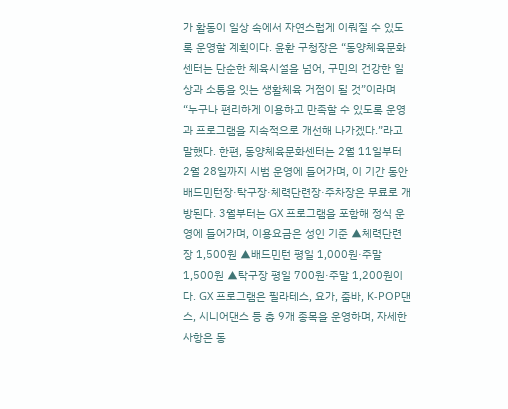가 활동이 일상 속에서 자연스럽게 이뤄질 수 있도록 운영할 계획이다. 윤환 구청장은 “동양체육문화센터는 단순한 체육시설을 넘어, 구민의 건강한 일상과 소통을 잇는 생활체육 거점이 될 것”이라며 “누구나 편리하게 이용하고 만족할 수 있도록 운영과 프로그램을 지속적으로 개선해 나가겠다.”라고 말했다. 한편, 동양체육문화센터는 2월 11일부터 2월 28일까지 시범 운영에 들어가며, 이 기간 동안 배드민턴장·탁구장·체력단련장·주차장은 무료로 개방된다. 3월부터는 GX 프로그램을 포함해 정식 운영에 들어가며, 이용요금은 성인 기준 ▲체력단련장 1,500원 ▲배드민턴 평일 1,000원·주말 1,500원 ▲탁구장 평일 700원·주말 1,200원이다. GX 프로그램은 필라테스, 요가, 줌바, K-POP댄스, 시니어댄스 등 총 9개 종목을 운영하며, 자세한 사항은 동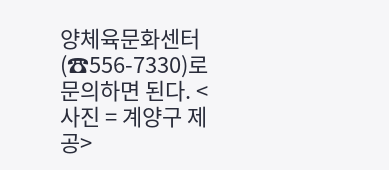양체육문화센터(☎556-7330)로 문의하면 된다. <사진 = 계양구 제공>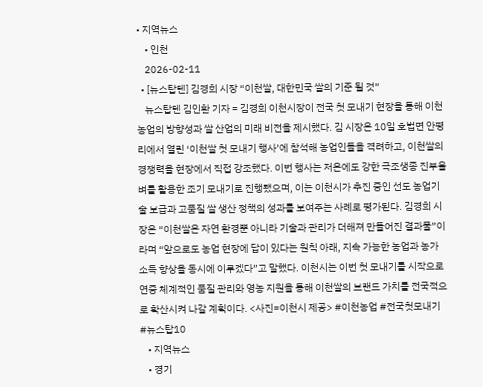• 지역뉴스
    • 인천
    2026-02-11
  • [뉴스탑텐] 김경희 시장 “이천쌀, 대한민국 쌀의 기준 될 것”
    뉴스탑텐 김인환 기자 = 김경희 이천시장이 전국 첫 모내기 현장을 통해 이천 농업의 방향성과 쌀 산업의 미래 비전을 제시했다. 김 시장은 10일 호법면 안평리에서 열린 ‘이천쌀 첫 모내기 행사’에 참석해 농업인들을 격려하고, 이천쌀의 경쟁력을 현장에서 직접 강조했다. 이번 행사는 저온에도 강한 극조생종 진부올벼를 활용한 조기 모내기로 진행됐으며, 이는 이천시가 추진 중인 선도 농업기술 보급과 고품질 쌀 생산 정책의 성과를 보여주는 사례로 평가된다. 김경희 시장은 “이천쌀은 자연 환경뿐 아니라 기술과 관리가 더해져 만들어진 결과물”이라며 “앞으로도 농업 현장에 답이 있다는 원칙 아래, 지속 가능한 농업과 농가 소득 향상을 동시에 이루겠다”고 말했다. 이천시는 이번 첫 모내기를 시작으로 연중 체계적인 품질 관리와 영농 지원을 통해 이천쌀의 브랜드 가치를 전국적으로 확산시켜 나갈 계획이다. <사진=이천시 제공> #이천농업 #전국첫모내기 #뉴스탑10
    • 지역뉴스
    • 경기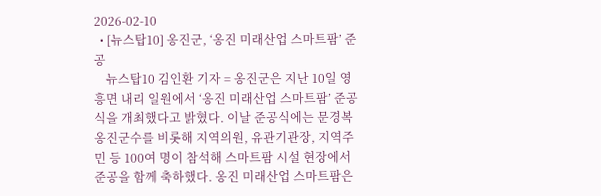2026-02-10
  • [뉴스탑10] 옹진군, ‘옹진 미래산업 스마트팜’ 준공
    뉴스탑10 김인환 기자 = 옹진군은 지난 10일 영흥면 내리 일원에서 ‘옹진 미래산업 스마트팜’ 준공식을 개최했다고 밝혔다. 이날 준공식에는 문경복 옹진군수를 비롯해 지역의원, 유관기관장, 지역주민 등 100여 명이 참석해 스마트팜 시설 현장에서 준공을 함께 축하했다. 옹진 미래산업 스마트팜은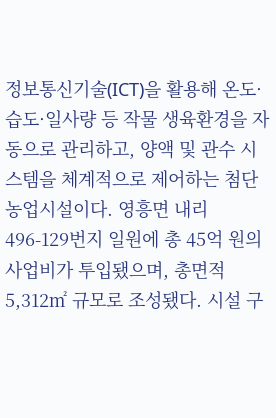정보통신기술(ICT)을 활용해 온도·습도·일사량 등 작물 생육환경을 자동으로 관리하고, 양액 및 관수 시스템을 체계적으로 제어하는 첨단 농업시설이다. 영흥면 내리 496-129번지 일원에 총 45억 원의 사업비가 투입됐으며, 총면적 5,312㎡ 규모로 조성됐다. 시설 구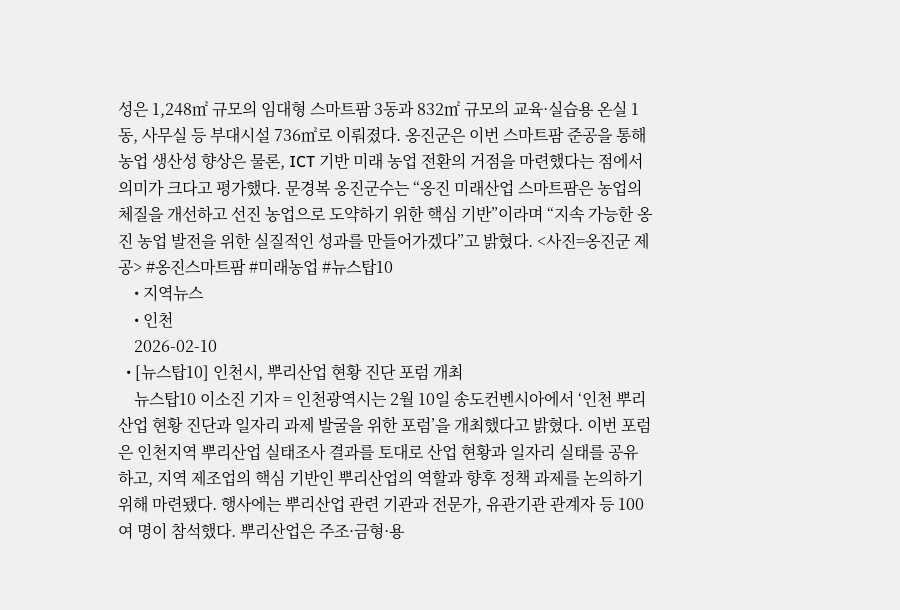성은 1,248㎡ 규모의 임대형 스마트팜 3동과 832㎡ 규모의 교육·실습용 온실 1동, 사무실 등 부대시설 736㎡로 이뤄졌다. 옹진군은 이번 스마트팜 준공을 통해 농업 생산성 향상은 물론, ICT 기반 미래 농업 전환의 거점을 마련했다는 점에서 의미가 크다고 평가했다. 문경복 옹진군수는 “옹진 미래산업 스마트팜은 농업의 체질을 개선하고 선진 농업으로 도약하기 위한 핵심 기반”이라며 “지속 가능한 옹진 농업 발전을 위한 실질적인 성과를 만들어가겠다”고 밝혔다. <사진=옹진군 제공> #옹진스마트팜 #미래농업 #뉴스탑10
    • 지역뉴스
    • 인천
    2026-02-10
  • [뉴스탑10] 인천시, 뿌리산업 현황 진단 포럼 개최
    뉴스탑10 이소진 기자 = 인천광역시는 2월 10일 송도컨벤시아에서 ‘인천 뿌리산업 현황 진단과 일자리 과제 발굴을 위한 포럼’을 개최했다고 밝혔다. 이번 포럼은 인천지역 뿌리산업 실태조사 결과를 토대로 산업 현황과 일자리 실태를 공유하고, 지역 제조업의 핵심 기반인 뿌리산업의 역할과 향후 정책 과제를 논의하기 위해 마련됐다. 행사에는 뿌리산업 관련 기관과 전문가, 유관기관 관계자 등 100여 명이 참석했다. 뿌리산업은 주조·금형·용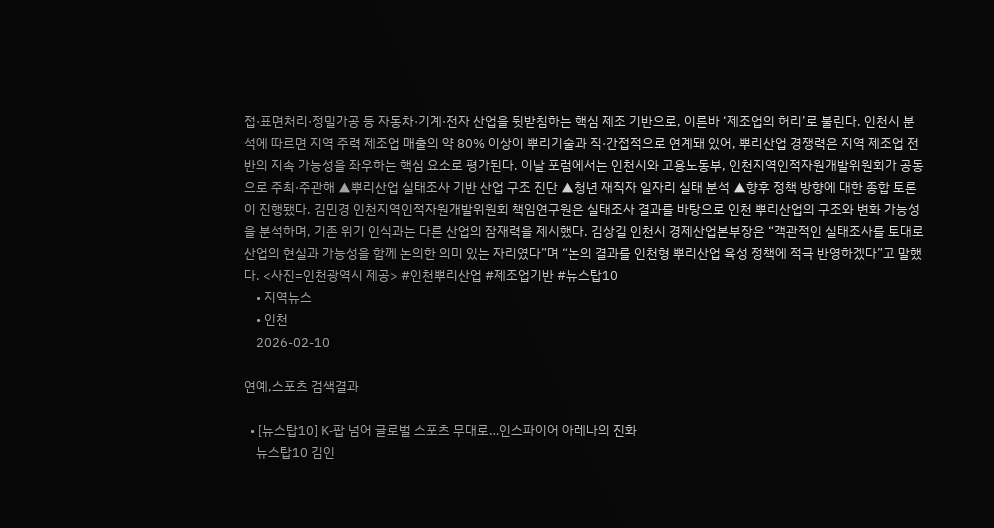접·표면처리·정밀가공 등 자동차·기계·전자 산업을 뒷받침하는 핵심 제조 기반으로, 이른바 ‘제조업의 허리’로 불린다. 인천시 분석에 따르면 지역 주력 제조업 매출의 약 80% 이상이 뿌리기술과 직·간접적으로 연계돼 있어, 뿌리산업 경쟁력은 지역 제조업 전반의 지속 가능성을 좌우하는 핵심 요소로 평가된다. 이날 포럼에서는 인천시와 고용노동부, 인천지역인적자원개발위원회가 공동으로 주최·주관해 ▲뿌리산업 실태조사 기반 산업 구조 진단 ▲청년 재직자 일자리 실태 분석 ▲향후 정책 방향에 대한 종합 토론이 진행됐다. 김민경 인천지역인적자원개발위원회 책임연구원은 실태조사 결과를 바탕으로 인천 뿌리산업의 구조와 변화 가능성을 분석하며, 기존 위기 인식과는 다른 산업의 잠재력을 제시했다. 김상길 인천시 경제산업본부장은 “객관적인 실태조사를 토대로 산업의 현실과 가능성을 함께 논의한 의미 있는 자리였다”며 “논의 결과를 인천형 뿌리산업 육성 정책에 적극 반영하겠다”고 말했다. <사진=인천광역시 제공> #인천뿌리산업 #제조업기반 #뉴스탑10
    • 지역뉴스
    • 인천
    2026-02-10

연예,스포츠 검색결과

  • [뉴스탑10] K-팝 넘어 글로벌 스포츠 무대로…인스파이어 아레나의 진화
    뉴스탑10 김인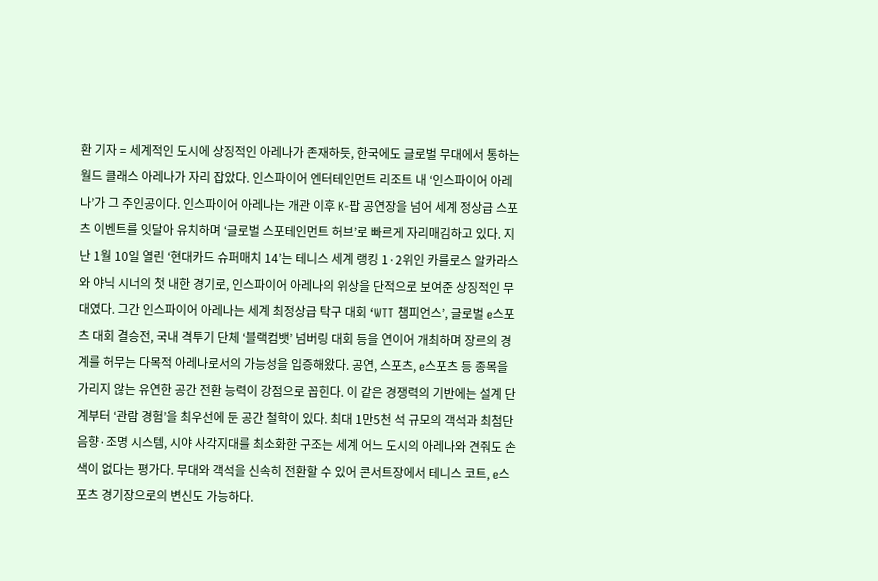환 기자 = 세계적인 도시에 상징적인 아레나가 존재하듯, 한국에도 글로벌 무대에서 통하는 월드 클래스 아레나가 자리 잡았다. 인스파이어 엔터테인먼트 리조트 내 ‘인스파이어 아레나’가 그 주인공이다. 인스파이어 아레나는 개관 이후 K-팝 공연장을 넘어 세계 정상급 스포츠 이벤트를 잇달아 유치하며 ‘글로벌 스포테인먼트 허브’로 빠르게 자리매김하고 있다. 지난 1월 10일 열린 ‘현대카드 슈퍼매치 14’는 테니스 세계 랭킹 1·2위인 카를로스 알카라스와 야닉 시너의 첫 내한 경기로, 인스파이어 아레나의 위상을 단적으로 보여준 상징적인 무대였다. 그간 인스파이어 아레나는 세계 최정상급 탁구 대회 ‘WTT 챔피언스’, 글로벌 e스포츠 대회 결승전, 국내 격투기 단체 ‘블랙컴뱃’ 넘버링 대회 등을 연이어 개최하며 장르의 경계를 허무는 다목적 아레나로서의 가능성을 입증해왔다. 공연, 스포츠, e스포츠 등 종목을 가리지 않는 유연한 공간 전환 능력이 강점으로 꼽힌다. 이 같은 경쟁력의 기반에는 설계 단계부터 ‘관람 경험’을 최우선에 둔 공간 철학이 있다. 최대 1만5천 석 규모의 객석과 최첨단 음향·조명 시스템, 시야 사각지대를 최소화한 구조는 세계 어느 도시의 아레나와 견줘도 손색이 없다는 평가다. 무대와 객석을 신속히 전환할 수 있어 콘서트장에서 테니스 코트, e스포츠 경기장으로의 변신도 가능하다.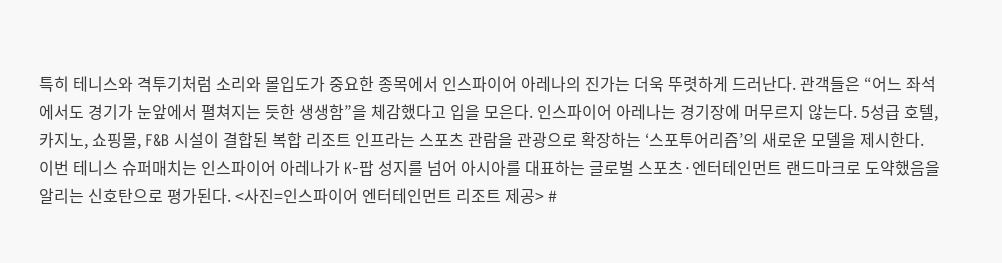특히 테니스와 격투기처럼 소리와 몰입도가 중요한 종목에서 인스파이어 아레나의 진가는 더욱 뚜렷하게 드러난다. 관객들은 “어느 좌석에서도 경기가 눈앞에서 펼쳐지는 듯한 생생함”을 체감했다고 입을 모은다. 인스파이어 아레나는 경기장에 머무르지 않는다. 5성급 호텔, 카지노, 쇼핑몰, F&B 시설이 결합된 복합 리조트 인프라는 스포츠 관람을 관광으로 확장하는 ‘스포투어리즘’의 새로운 모델을 제시한다. 이번 테니스 슈퍼매치는 인스파이어 아레나가 K-팝 성지를 넘어 아시아를 대표하는 글로벌 스포츠·엔터테인먼트 랜드마크로 도약했음을 알리는 신호탄으로 평가된다. <사진=인스파이어 엔터테인먼트 리조트 제공> #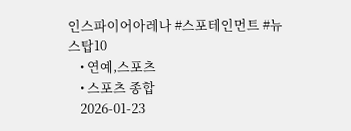인스파이어아레나 #스포테인먼트 #뉴스탑10
    • 연예,스포츠
    • 스포츠 종합
    2026-01-23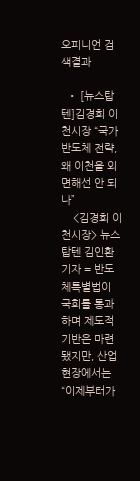오피니언 검색결과

  • [뉴스탑텐]김경희 이천시장 “국가 반도체 전략, 왜 이천을 외면해선 안 되나”
    <김경희 이천시장> 뉴스탑텐 김인환 기자 = 반도체특별법이 국회를 통과하며 제도적 기반은 마련됐지만, 산업 현장에서는 “이제부터가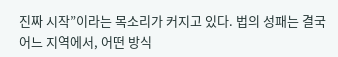진짜 시작”이라는 목소리가 커지고 있다. 법의 성패는 결국 어느 지역에서, 어떤 방식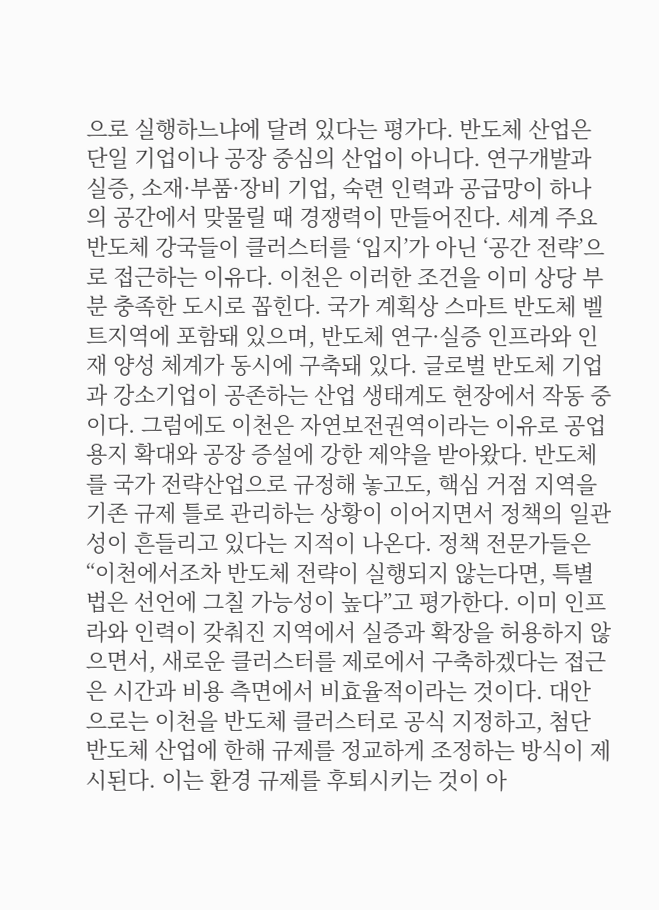으로 실행하느냐에 달려 있다는 평가다. 반도체 산업은 단일 기업이나 공장 중심의 산업이 아니다. 연구개발과 실증, 소재·부품·장비 기업, 숙련 인력과 공급망이 하나의 공간에서 맞물릴 때 경쟁력이 만들어진다. 세계 주요 반도체 강국들이 클러스터를 ‘입지’가 아닌 ‘공간 전략’으로 접근하는 이유다. 이천은 이러한 조건을 이미 상당 부분 충족한 도시로 꼽힌다. 국가 계획상 스마트 반도체 벨트지역에 포함돼 있으며, 반도체 연구·실증 인프라와 인재 양성 체계가 동시에 구축돼 있다. 글로벌 반도체 기업과 강소기업이 공존하는 산업 생태계도 현장에서 작동 중이다. 그럼에도 이천은 자연보전권역이라는 이유로 공업용지 확대와 공장 증설에 강한 제약을 받아왔다. 반도체를 국가 전략산업으로 규정해 놓고도, 핵심 거점 지역을 기존 규제 틀로 관리하는 상황이 이어지면서 정책의 일관성이 흔들리고 있다는 지적이 나온다. 정책 전문가들은 “이천에서조차 반도체 전략이 실행되지 않는다면, 특별법은 선언에 그칠 가능성이 높다”고 평가한다. 이미 인프라와 인력이 갖춰진 지역에서 실증과 확장을 허용하지 않으면서, 새로운 클러스터를 제로에서 구축하겠다는 접근은 시간과 비용 측면에서 비효율적이라는 것이다. 대안으로는 이천을 반도체 클러스터로 공식 지정하고, 첨단 반도체 산업에 한해 규제를 정교하게 조정하는 방식이 제시된다. 이는 환경 규제를 후퇴시키는 것이 아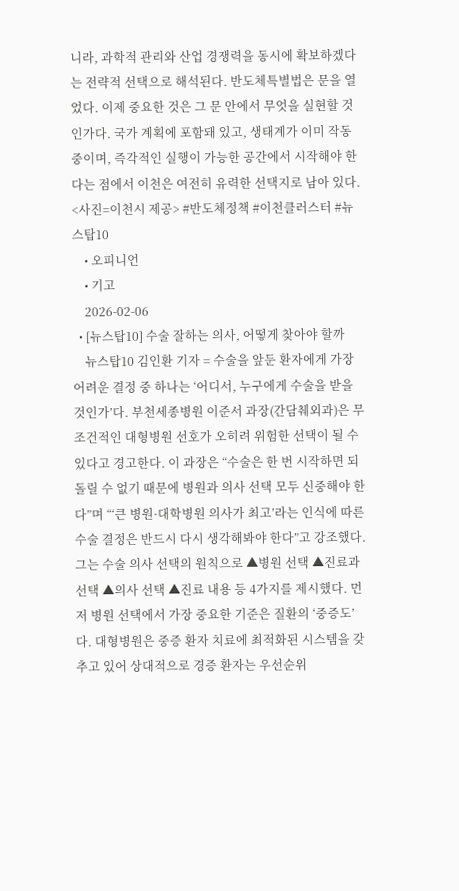니라, 과학적 관리와 산업 경쟁력을 동시에 확보하겠다는 전략적 선택으로 해석된다. 반도체특별법은 문을 열었다. 이제 중요한 것은 그 문 안에서 무엇을 실현할 것인가다. 국가 계획에 포함돼 있고, 생태계가 이미 작동 중이며, 즉각적인 실행이 가능한 공간에서 시작해야 한다는 점에서 이천은 여전히 유력한 선택지로 남아 있다. <사진=이천시 제공> #반도체정책 #이천클러스터 #뉴스탑10
    • 오피니언
    • 기고
    2026-02-06
  • [뉴스탑10] 수술 잘하는 의사, 어떻게 찾아야 할까
    뉴스탑10 김인환 기자 = 수술을 앞둔 환자에게 가장 어려운 결정 중 하나는 ‘어디서, 누구에게 수술을 받을 것인가’다. 부천세종병원 이준서 과장(간담췌외과)은 무조건적인 대형병원 선호가 오히려 위험한 선택이 될 수 있다고 경고한다. 이 과장은 “수술은 한 번 시작하면 되돌릴 수 없기 때문에 병원과 의사 선택 모두 신중해야 한다”며 “‘큰 병원·대학병원 의사가 최고’라는 인식에 따른 수술 결정은 반드시 다시 생각해봐야 한다”고 강조했다. 그는 수술 의사 선택의 원칙으로 ▲병원 선택 ▲진료과 선택 ▲의사 선택 ▲진료 내용 등 4가지를 제시했다. 먼저 병원 선택에서 가장 중요한 기준은 질환의 ‘중증도’다. 대형병원은 중증 환자 치료에 최적화된 시스템을 갖추고 있어 상대적으로 경증 환자는 우선순위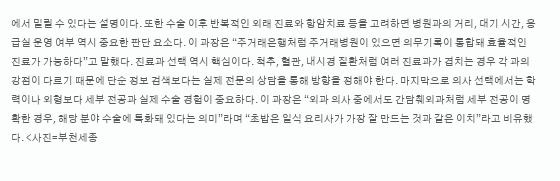에서 밀릴 수 있다는 설명이다. 또한 수술 이후 반복적인 외래 진료와 항암치료 등을 고려하면 병원과의 거리, 대기 시간, 응급실 운영 여부 역시 중요한 판단 요소다. 이 과장은 “주거래은행처럼 주거래병원이 있으면 의무기록이 통합돼 효율적인 진료가 가능하다”고 말했다. 진료과 선택 역시 핵심이다. 척추, 혈관, 내시경 질환처럼 여러 진료과가 겹치는 경우 각 과의 강점이 다르기 때문에 단순 정보 검색보다는 실제 전문의 상담을 통해 방향을 정해야 한다. 마지막으로 의사 선택에서는 학력이나 외형보다 세부 전공과 실제 수술 경험이 중요하다. 이 과장은 “외과 의사 중에서도 간담췌외과처럼 세부 전공이 명확한 경우, 해당 분야 수술에 특화돼 있다는 의미”라며 “초밥은 일식 요리사가 가장 잘 만드는 것과 같은 이치”라고 비유했다. <사진=부천세종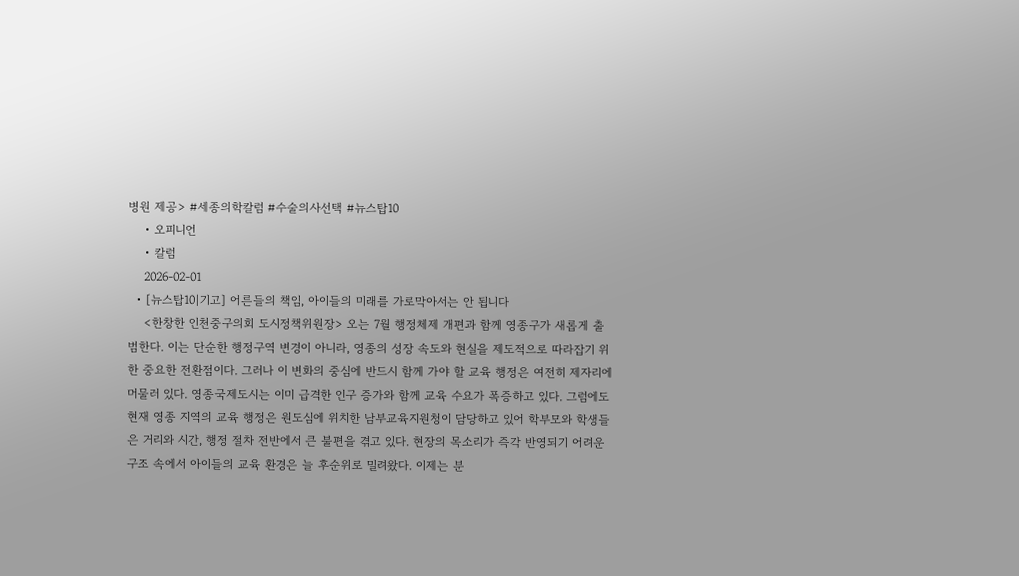병원 제공> #세종의학칼럼 #수술의사선택 #뉴스탑10
    • 오피니언
    • 칼럼
    2026-02-01
  • [뉴스탑10|기고] 어른들의 책임, 아이들의 미래를 가로막아서는 안 됩니다
    <한창한 인천중구의회 도시정책위원장> 오는 7월 행정체제 개편과 함께 영종구가 새롭게 출범한다. 이는 단순한 행정구역 변경이 아니라, 영종의 성장 속도와 현실을 제도적으로 따라잡기 위한 중요한 전환점이다. 그러나 이 변화의 중심에 반드시 함께 가야 할 교육 행정은 여전히 제자리에 머물러 있다. 영종국제도시는 이미 급격한 인구 증가와 함께 교육 수요가 폭증하고 있다. 그럼에도 현재 영종 지역의 교육 행정은 원도심에 위치한 남부교육지원청이 담당하고 있어 학부모와 학생들은 거리와 시간, 행정 절차 전반에서 큰 불편을 겪고 있다. 현장의 목소리가 즉각 반영되기 어려운 구조 속에서 아이들의 교육 환경은 늘 후순위로 밀려왔다. 이제는 분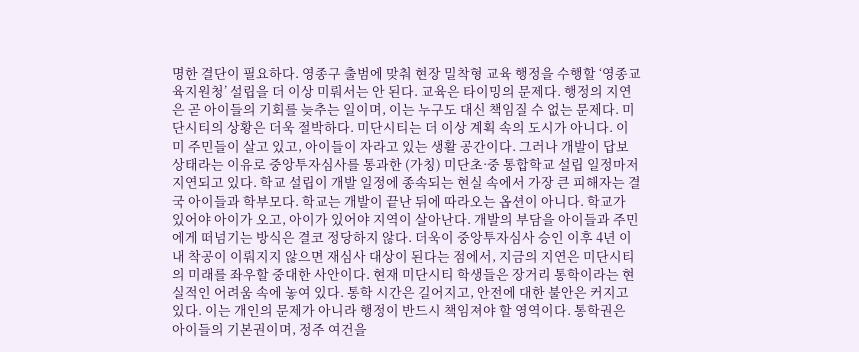명한 결단이 필요하다. 영종구 출범에 맞춰 현장 밀착형 교육 행정을 수행할 ‘영종교육지원청’ 설립을 더 이상 미뤄서는 안 된다. 교육은 타이밍의 문제다. 행정의 지연은 곧 아이들의 기회를 늦추는 일이며, 이는 누구도 대신 책임질 수 없는 문제다. 미단시티의 상황은 더욱 절박하다. 미단시티는 더 이상 계획 속의 도시가 아니다. 이미 주민들이 살고 있고, 아이들이 자라고 있는 생활 공간이다. 그러나 개발이 답보 상태라는 이유로 중앙투자심사를 통과한 (가칭) 미단초·중 통합학교 설립 일정마저 지연되고 있다. 학교 설립이 개발 일정에 종속되는 현실 속에서 가장 큰 피해자는 결국 아이들과 학부모다. 학교는 개발이 끝난 뒤에 따라오는 옵션이 아니다. 학교가 있어야 아이가 오고, 아이가 있어야 지역이 살아난다. 개발의 부담을 아이들과 주민에게 떠넘기는 방식은 결코 정당하지 않다. 더욱이 중앙투자심사 승인 이후 4년 이내 착공이 이뤄지지 않으면 재심사 대상이 된다는 점에서, 지금의 지연은 미단시티의 미래를 좌우할 중대한 사안이다. 현재 미단시티 학생들은 장거리 통학이라는 현실적인 어려움 속에 놓여 있다. 통학 시간은 길어지고, 안전에 대한 불안은 커지고 있다. 이는 개인의 문제가 아니라 행정이 반드시 책임져야 할 영역이다. 통학권은 아이들의 기본권이며, 정주 여건을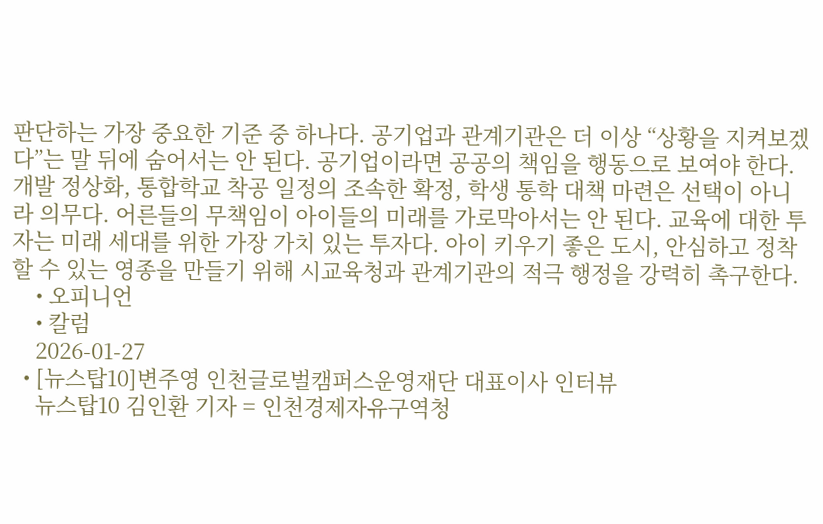판단하는 가장 중요한 기준 중 하나다. 공기업과 관계기관은 더 이상 “상황을 지켜보겠다”는 말 뒤에 숨어서는 안 된다. 공기업이라면 공공의 책임을 행동으로 보여야 한다. 개발 정상화, 통합학교 착공 일정의 조속한 확정, 학생 통학 대책 마련은 선택이 아니라 의무다. 어른들의 무책임이 아이들의 미래를 가로막아서는 안 된다. 교육에 대한 투자는 미래 세대를 위한 가장 가치 있는 투자다. 아이 키우기 좋은 도시, 안심하고 정착할 수 있는 영종을 만들기 위해 시교육청과 관계기관의 적극 행정을 강력히 촉구한다.
    • 오피니언
    • 칼럼
    2026-01-27
  • [뉴스탑10]변주영 인천글로벌캠퍼스운영재단 대표이사 인터뷰
    뉴스탑10 김인환 기자 = 인천경제자유구역청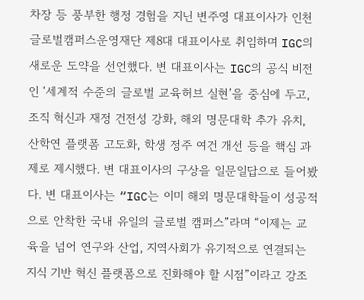차장 등 풍부한 행정 경험을 지닌 변주영 대표이사가 인천글로벌캠퍼스운영재단 제8대 대표이사로 취임하며 IGC의 새로운 도약을 선언했다. 변 대표이사는 IGC의 공식 비전인 ‘세계적 수준의 글로벌 교육허브 실현’을 중심에 두고, 조직 혁신과 재정 건전성 강화, 해외 명문대학 추가 유치, 산학연 플랫폼 고도화, 학생 정주 여건 개선 등을 핵심 과제로 제시했다. 변 대표이사의 구상을 일문일답으로 들어봤다. 변 대표이사는 “IGC는 이미 해외 명문대학들이 성공적으로 안착한 국내 유일의 글로벌 캠퍼스”라며 “이제는 교육을 넘어 연구와 산업, 지역사회가 유기적으로 연결되는 지식 기반 혁신 플랫폼으로 진화해야 할 시점”이라고 강조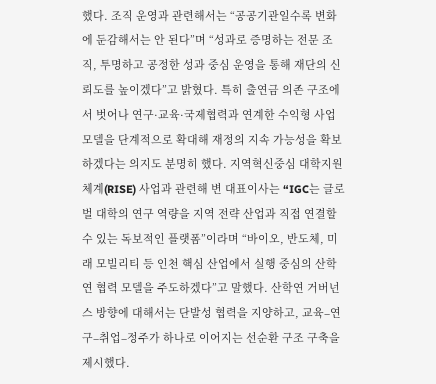했다. 조직 운영과 관련해서는 “공공기관일수록 변화에 둔감해서는 안 된다”며 “성과로 증명하는 전문 조직, 투명하고 공정한 성과 중심 운영을 통해 재단의 신뢰도를 높이겠다”고 밝혔다. 특히 출연금 의존 구조에서 벗어나 연구·교육·국제협력과 연계한 수익형 사업 모델을 단계적으로 확대해 재정의 지속 가능성을 확보하겠다는 의지도 분명히 했다. 지역혁신중심 대학지원체계(RISE) 사업과 관련해 변 대표이사는 “IGC는 글로벌 대학의 연구 역량을 지역 전략 산업과 직접 연결할 수 있는 독보적인 플랫폼”이라며 “바이오, 반도체, 미래 모빌리티 등 인천 핵심 산업에서 실행 중심의 산학연 협력 모델을 주도하겠다”고 말했다. 산학연 거버넌스 방향에 대해서는 단발성 협력을 지양하고, 교육–연구–취업–정주가 하나로 이어지는 선순환 구조 구축을 제시했다.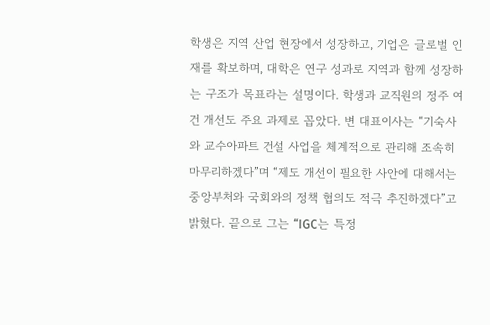학생은 지역 산업 현장에서 성장하고, 기업은 글로벌 인재를 확보하며, 대학은 연구 성과로 지역과 함께 성장하는 구조가 목표라는 설명이다. 학생과 교직원의 정주 여건 개선도 주요 과제로 꼽았다. 변 대표이사는 “기숙사와 교수아파트 건설 사업을 체계적으로 관리해 조속히 마무리하겠다”며 “제도 개선이 필요한 사안에 대해서는 중앙부처와 국회와의 정책 협의도 적극 추진하겠다”고 밝혔다. 끝으로 그는 “IGC는 특정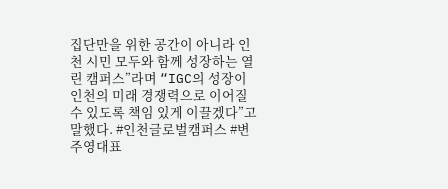집단만을 위한 공간이 아니라 인천 시민 모두와 함께 성장하는 열린 캠퍼스”라며 “IGC의 성장이 인천의 미래 경쟁력으로 이어질 수 있도록 책임 있게 이끌겠다”고 말했다. #인천글로벌캠퍼스 #변주영대표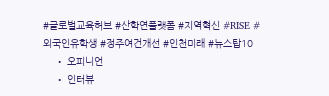#글로벌교육허브 #산학연플랫폼 #지역혁신 #RISE #외국인유학생 #정주여건개선 #인천미래 #뉴스탑10
    • 오피니언
    • 인터뷰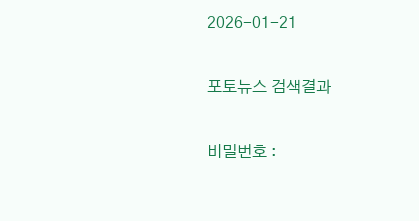2026-01-21

포토뉴스 검색결과

비밀번호 :